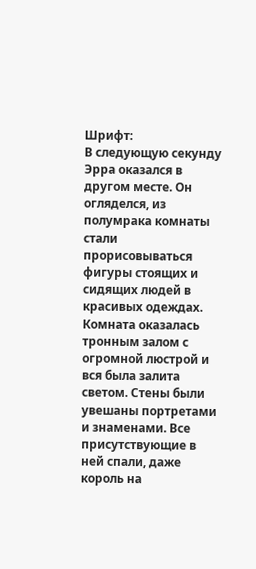Шрифт:
В следующую секунду Эрра оказался в другом месте. Он огляделся, из полумрака комнаты стали прорисовываться фигуры стоящих и сидящих людей в красивых одеждах. Комната оказалась тронным залом с огромной люстрой и вся была залита светом. Стены были увешаны портретами и знаменами. Все присутствующие в ней спали, даже король на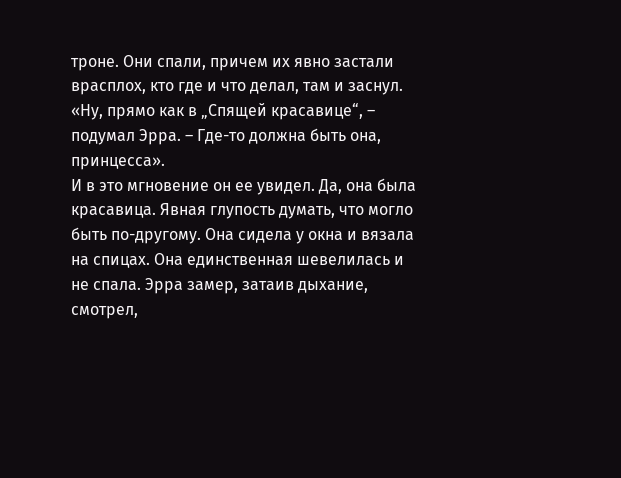троне. Они спали, причем их явно застали врасплох, кто где и что делал, там и заснул.
«Ну, прямо как в „Спящей красавице“, – подумал Эрра. – Где-то должна быть она, принцесса».
И в это мгновение он ее увидел. Да, она была красавица. Явная глупость думать, что могло быть по-другому. Она сидела у окна и вязала на спицах. Она единственная шевелилась и не спала. Эрра замер, затаив дыхание, смотрел,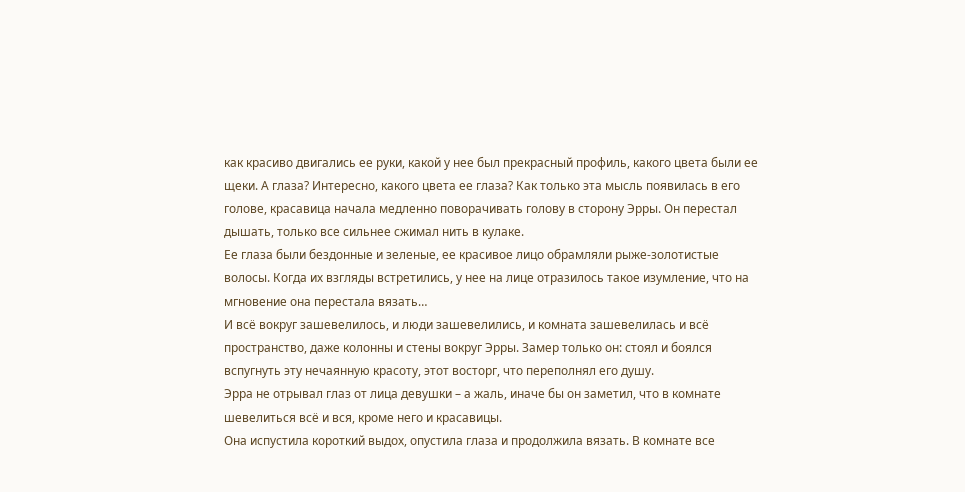как красиво двигались ее руки, какой у нее был прекрасный профиль, какого цвета были ее щеки. А глаза? Интересно, какого цвета ее глаза? Как только эта мысль появилась в его голове, красавица начала медленно поворачивать голову в сторону Эрры. Он перестал дышать, только все сильнее сжимал нить в кулаке.
Ее глаза были бездонные и зеленые, ее красивое лицо обрамляли рыже-золотистые волосы. Когда их взгляды встретились, у нее на лице отразилось такое изумление, что на мгновение она перестала вязать…
И всё вокруг зашевелилось, и люди зашевелились, и комната зашевелилась и всё пространство, даже колонны и стены вокруг Эрры. Замер только он: стоял и боялся вспугнуть эту нечаянную красоту, этот восторг, что переполнял его душу.
Эрра не отрывал глаз от лица девушки – а жаль, иначе бы он заметил, что в комнате шевелиться всё и вся, кроме него и красавицы.
Она испустила короткий выдох, опустила глаза и продолжила вязать. В комнате все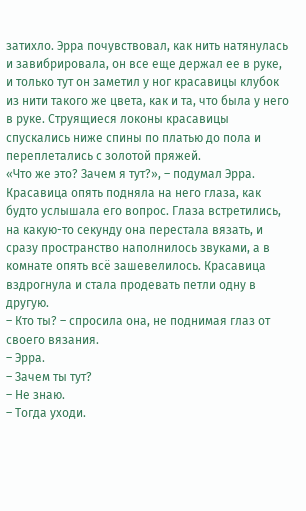затихло. Эрра почувствовал, как нить натянулась и завибрировала, он все еще держал ее в руке, и только тут он заметил у ног красавицы клубок из нити такого же цвета, как и та, что была у него в руке. Струящиеся локоны красавицы спускались ниже спины по платью до пола и переплетались с золотой пряжей.
«Что же это? Зачем я тут?», – подумал Эрра.
Красавица опять подняла на него глаза, как будто услышала его вопрос. Глаза встретились, на какую-то секунду она перестала вязать, и сразу пространство наполнилось звуками, а в комнате опять всё зашевелилось. Красавица вздрогнула и стала продевать петли одну в другую.
– Кто ты? – спросила она, не поднимая глаз от своего вязания.
– Эрра.
– Зачем ты тут?
– Не знаю.
– Тогда уходи.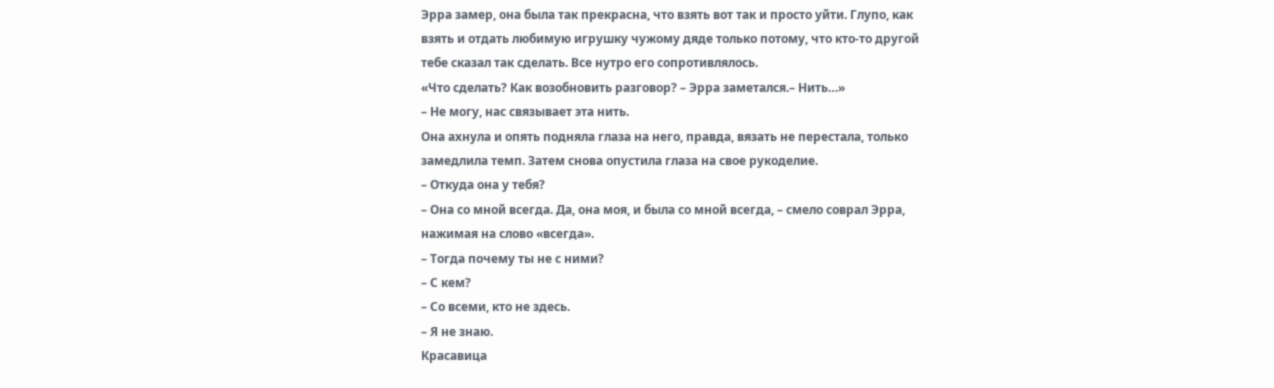Эрра замер, она была так прекрасна, что взять вот так и просто уйти. Глупо, как взять и отдать любимую игрушку чужому дяде только потому, что кто-то другой тебе сказал так сделать. Все нутро его сопротивлялось.
«Что сделать? Как возобновить разговор? – Эрра заметался.– Нить…»
– Не могу, нас связывает эта нить.
Она ахнула и опять подняла глаза на него, правда, вязать не перестала, только замедлила темп. Затем снова опустила глаза на свое рукоделие.
– Откуда она у тебя?
– Она со мной всегда. Да, она моя, и была со мной всегда, – смело соврал Эрра, нажимая на слово «всегда».
– Тогда почему ты не с ними?
– С кем?
– Со всеми, кто не здесь.
– Я не знаю.
Красавица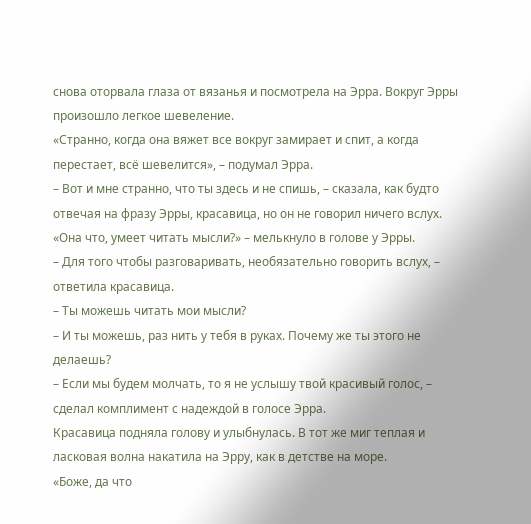снова оторвала глаза от вязанья и посмотрела на Эрра. Вокруг Эрры произошло легкое шевеление.
«Странно, когда она вяжет все вокруг замирает и спит, а когда перестает, всё шевелится», – подумал Эрра.
– Вот и мне странно, что ты здесь и не спишь, – сказала, как будто отвечая на фразу Эрры, красавица, но он не говорил ничего вслух.
«Она что, умеет читать мысли?» – мелькнуло в голове у Эрры.
– Для того чтобы разговаривать, необязательно говорить вслух, – ответила красавица.
– Ты можешь читать мои мысли?
– И ты можешь, раз нить у тебя в руках. Почему же ты этого не делаешь?
– Если мы будем молчать, то я не услышу твой красивый голос, – сделал комплимент с надеждой в голосе Эрра.
Красавица подняла голову и улыбнулась. В тот же миг теплая и ласковая волна накатила на Эрру, как в детстве на море.
«Боже, да что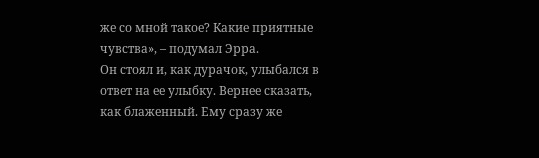же со мной такое? Какие приятные чувства», – подумал Эрра.
Он стоял и, как дурачок, улыбался в ответ на ее улыбку. Вернее сказать, как блаженный. Ему сразу же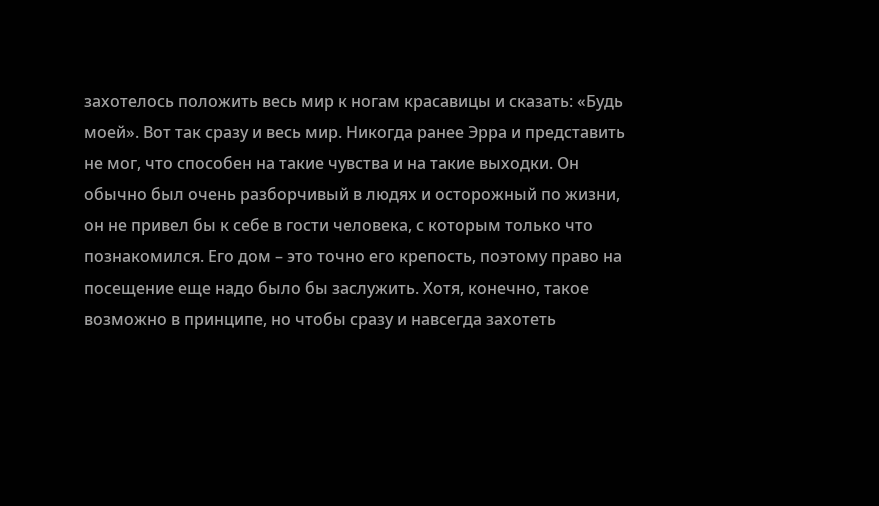захотелось положить весь мир к ногам красавицы и сказать: «Будь моей». Вот так сразу и весь мир. Никогда ранее Эрра и представить не мог, что способен на такие чувства и на такие выходки. Он обычно был очень разборчивый в людях и осторожный по жизни, он не привел бы к себе в гости человека, с которым только что познакомился. Его дом – это точно его крепость, поэтому право на посещение еще надо было бы заслужить. Хотя, конечно, такое возможно в принципе, но чтобы сразу и навсегда захотеть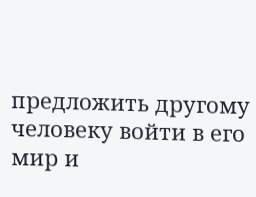предложить другому человеку войти в его мир и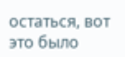остаться, вот это было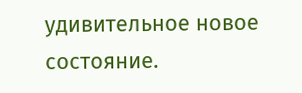удивительное новое состояние.